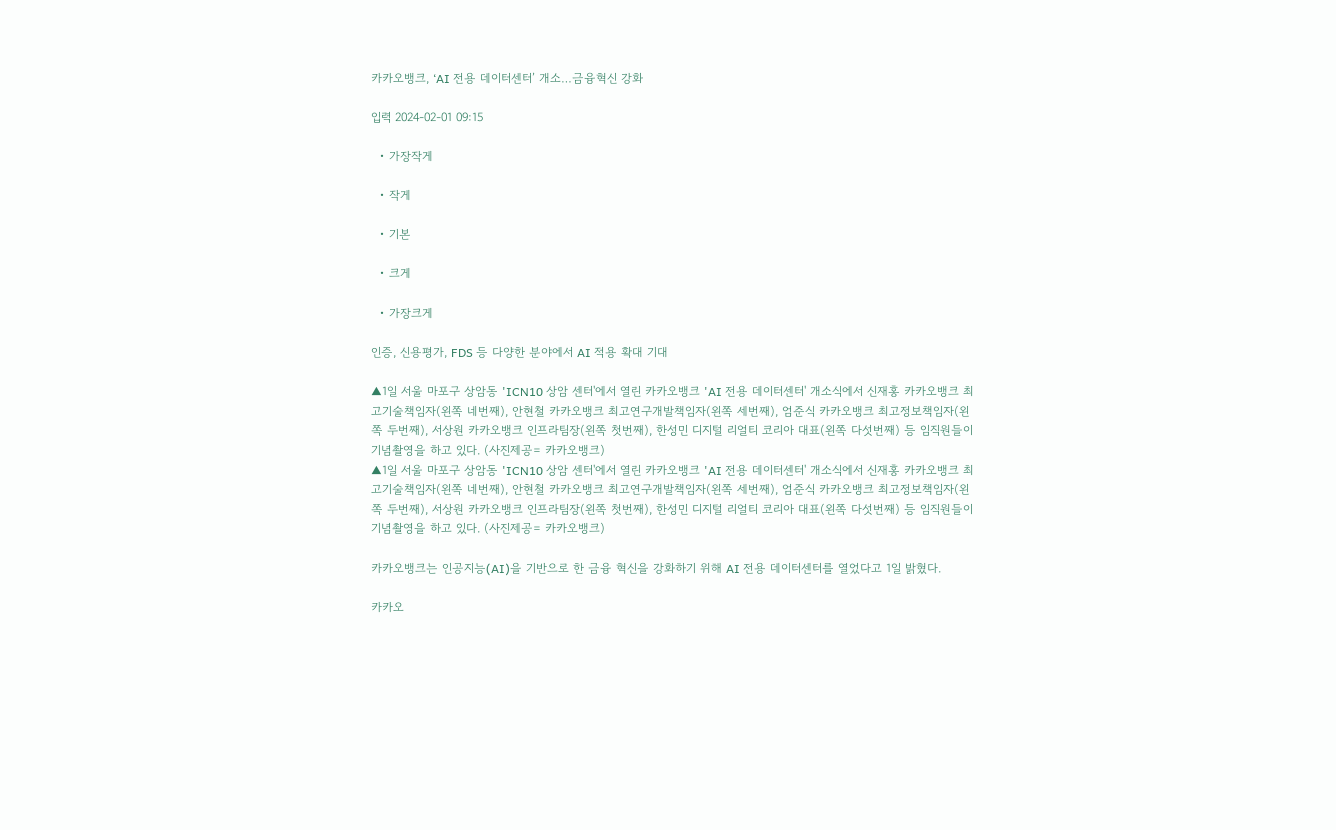카카오뱅크, ‘AI 전용 데이터센터’ 개소…금융혁신 강화

입력 2024-02-01 09:15

  • 가장작게

  • 작게

  • 기본

  • 크게

  • 가장크게

인증, 신용평가, FDS 등 다양한 분야에서 AI 적용 확대 기대

▲1일 서울 마포구 상암동 'ICN10 상암 센터'에서 열린 카카오뱅크 'AI 전용 데이터센터' 개소식에서 신재홍 카카오뱅크 최고기술책임자(왼쪽 네번째), 안현철 카카오뱅크 최고연구개발책임자(왼쪽 세번째), 엄준식 카카오뱅크 최고정보책임자(왼쪽 두번째), 서상원 카카오뱅크 인프라팀장(왼쪽 첫번째), 한성민 디지털 리얼티 코리아 대표(왼쪽 다섯번째) 등 임직원들이 기념촬영을 하고 있다. (사진제공= 카카오뱅크)
▲1일 서울 마포구 상암동 'ICN10 상암 센터'에서 열린 카카오뱅크 'AI 전용 데이터센터' 개소식에서 신재홍 카카오뱅크 최고기술책임자(왼쪽 네번째), 안현철 카카오뱅크 최고연구개발책임자(왼쪽 세번째), 엄준식 카카오뱅크 최고정보책임자(왼쪽 두번째), 서상원 카카오뱅크 인프라팀장(왼쪽 첫번째), 한성민 디지털 리얼티 코리아 대표(왼쪽 다섯번째) 등 임직원들이 기념촬영을 하고 있다. (사진제공= 카카오뱅크)

카카오뱅크는 인공지능(AI)을 기반으로 한 금융 혁신을 강화하기 위해 AI 전용 데이터센터를 열었다고 1일 밝혔다.

카카오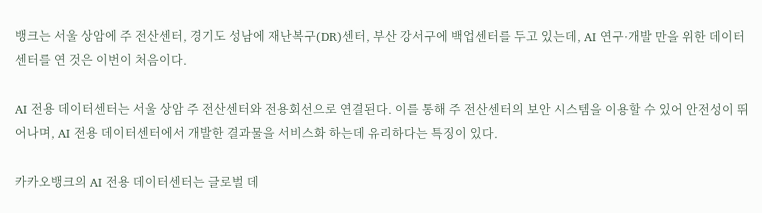뱅크는 서울 상암에 주 전산센터, 경기도 성남에 재난복구(DR)센터, 부산 강서구에 백업센터를 두고 있는데, AI 연구·개발 만을 위한 데이터센터를 연 것은 이번이 처음이다.

AI 전용 데이터센터는 서울 상암 주 전산센터와 전용회선으로 연결된다. 이를 통해 주 전산센터의 보안 시스템을 이용할 수 있어 안전성이 뛰어나며, AI 전용 데이터센터에서 개발한 결과물을 서비스화 하는데 유리하다는 특징이 있다.

카카오뱅크의 AI 전용 데이터센터는 글로벌 데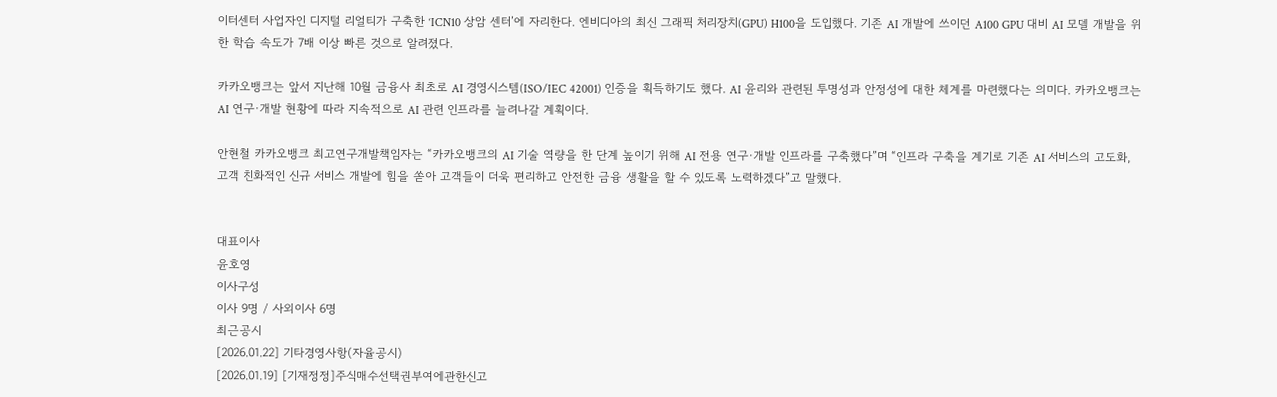이터센터 사업자인 디지털 리얼티가 구축한 ‘ICN10 상암 센터’에 자리한다. 엔비디아의 최신 그래픽 처리장치(GPU) H100을 도입했다. 기존 AI 개발에 쓰이던 A100 GPU 대비 AI 모델 개발을 위한 학습 속도가 7배 이상 빠른 것으로 알려졌다.

카카오뱅크는 앞서 지난해 10월 금융사 최초로 AI 경영시스템(ISO/IEC 42001) 인증을 획득하기도 했다. AI 윤리와 관련된 투명성과 안정성에 대한 체계를 마련했다는 의미다. 카카오뱅크는 AI 연구·개발 현황에 따라 지속적으로 AI 관련 인프라를 늘려나갈 계획이다.

안현철 카카오뱅크 최고연구개발책임자는 “카카오뱅크의 AI 기술 역량을 한 단계 높이기 위해 AI 전용 연구·개발 인프라를 구축했다”며 “인프라 구축을 계기로 기존 AI 서비스의 고도화, 고객 친화적인 신규 서비스 개발에 힘을 쏟아 고객들이 더욱 편리하고 안전한 금융 생활을 할 수 있도록 노력하겠다”고 말했다.


대표이사
윤호영
이사구성
이사 9명 / 사외이사 6명
최근공시
[2026.01.22] 기타경영사항(자율공시)
[2026.01.19] [기재정정]주식매수선택권부여에관한신고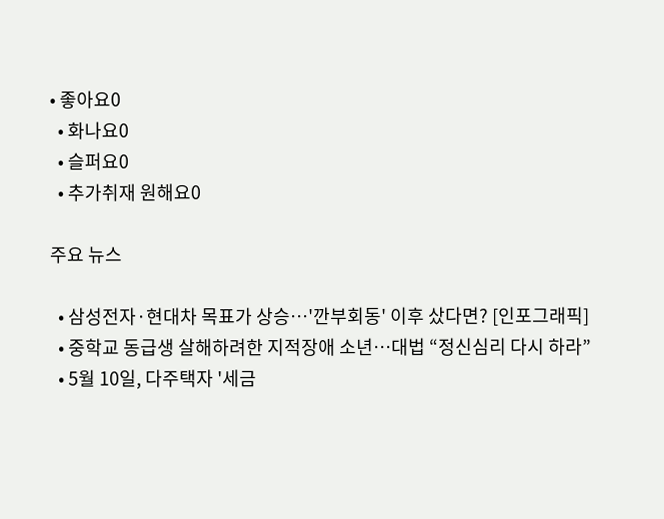• 좋아요0
  • 화나요0
  • 슬퍼요0
  • 추가취재 원해요0

주요 뉴스

  • 삼성전자·현대차 목표가 상승…'깐부회동' 이후 샀다면? [인포그래픽]
  • 중학교 동급생 살해하려한 지적장애 소년…대법 “정신심리 다시 하라”
  • 5월 10일, 다주택자 '세금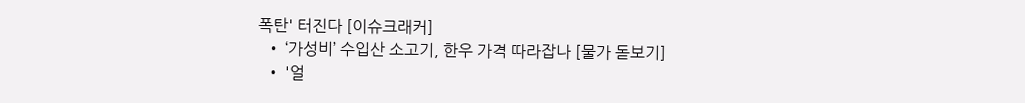폭탄' 터진다 [이슈크래커]
  • ‘가성비’ 수입산 소고기, 한우 가격 따라잡나 [물가 돋보기]
  • '얼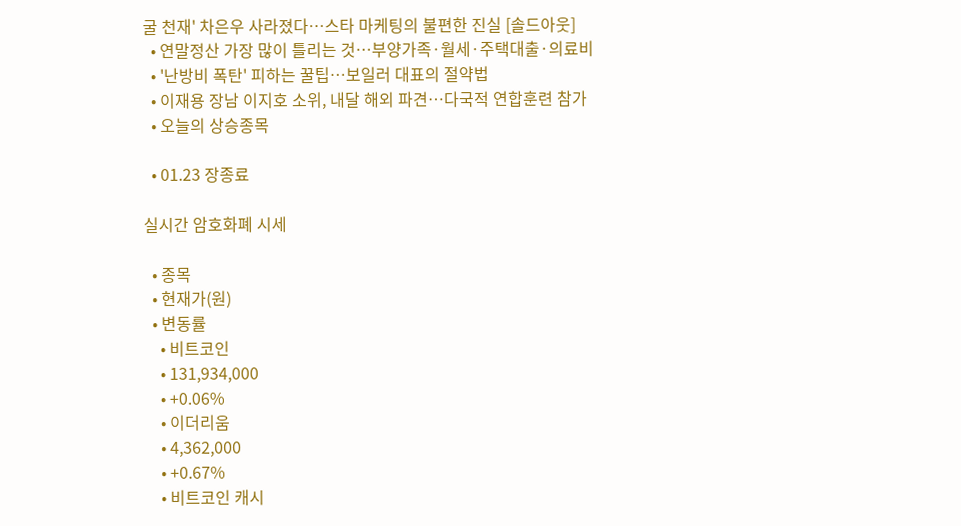굴 천재' 차은우 사라졌다⋯스타 마케팅의 불편한 진실 [솔드아웃]
  • 연말정산 가장 많이 틀리는 것⋯부양가족·월세·주택대출·의료비
  • '난방비 폭탄' 피하는 꿀팁…보일러 대표의 절약법
  • 이재용 장남 이지호 소위, 내달 해외 파견…다국적 연합훈련 참가
  • 오늘의 상승종목

  • 01.23 장종료

실시간 암호화폐 시세

  • 종목
  • 현재가(원)
  • 변동률
    • 비트코인
    • 131,934,000
    • +0.06%
    • 이더리움
    • 4,362,000
    • +0.67%
    • 비트코인 캐시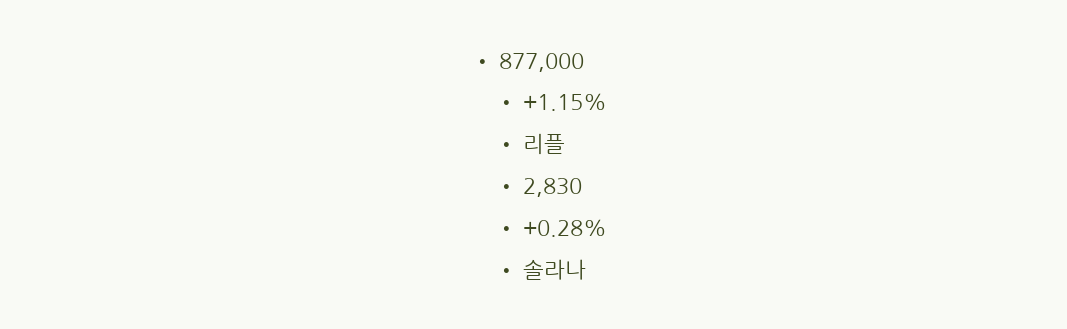• 877,000
    • +1.15%
    • 리플
    • 2,830
    • +0.28%
    • 솔라나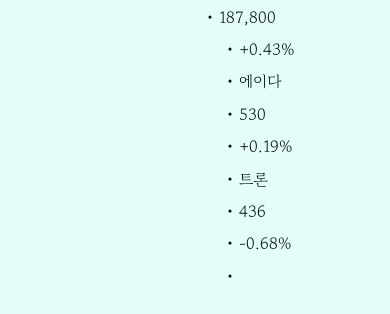• 187,800
    • +0.43%
    • 에이다
    • 530
    • +0.19%
    • 트론
    • 436
    • -0.68%
    •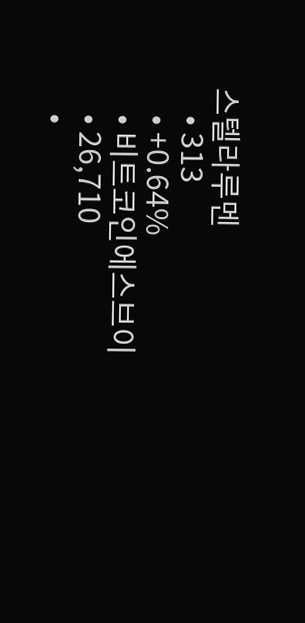스텔라루멘
    • 313
    • +0.64%
    • 비트코인에스브이
    • 26,710
    •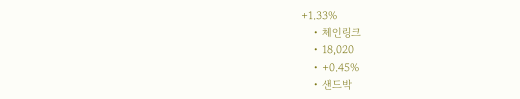+1.33%
    • 체인링크
    • 18,020
    • +0.45%
    • 샌드박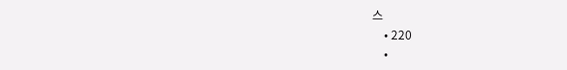스
    • 220
    •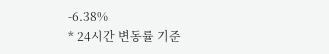-6.38%
* 24시간 변동률 기준